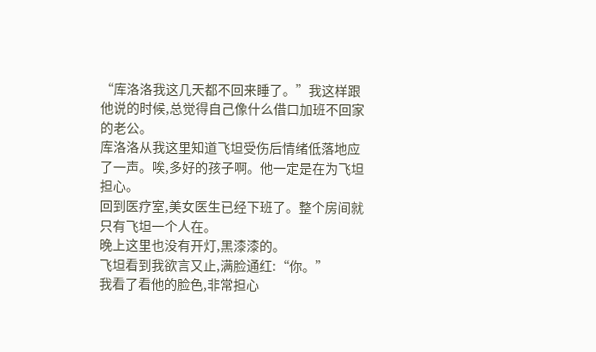“库洛洛我这几天都不回来睡了。”我这样跟他说的时候,总觉得自己像什么借口加班不回家的老公。
库洛洛从我这里知道飞坦受伤后情绪低落地应了一声。唉,多好的孩子啊。他一定是在为飞坦担心。
回到医疗室,美女医生已经下班了。整个房间就只有飞坦一个人在。
晚上这里也没有开灯,黑漆漆的。
飞坦看到我欲言又止,满脸通红:“你。”
我看了看他的脸色,非常担心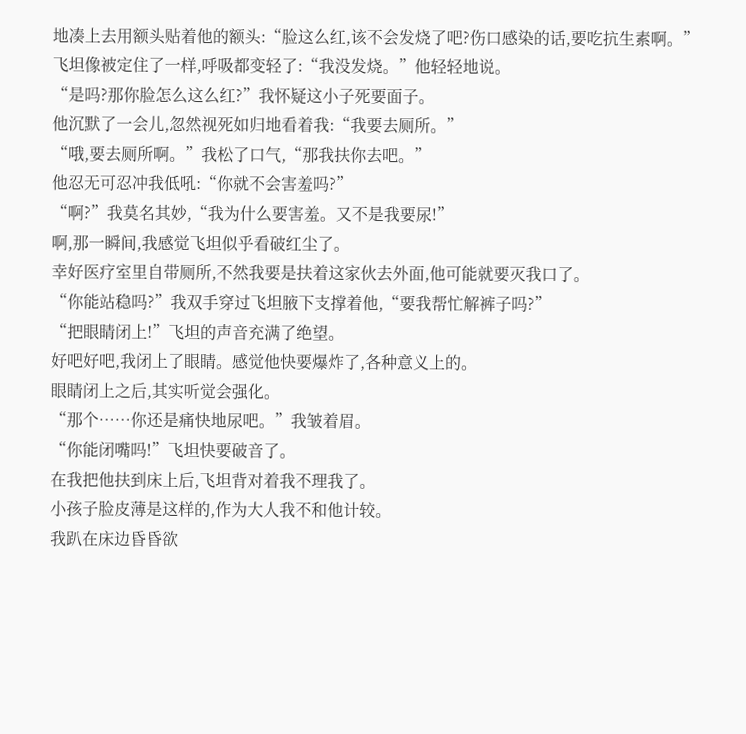地凑上去用额头贴着他的额头:“脸这么红,该不会发烧了吧?伤口感染的话,要吃抗生素啊。”
飞坦像被定住了一样,呼吸都变轻了:“我没发烧。”他轻轻地说。
“是吗?那你脸怎么这么红?”我怀疑这小子死要面子。
他沉默了一会儿,忽然视死如归地看着我:“我要去厕所。”
“哦,要去厕所啊。”我松了口气,“那我扶你去吧。”
他忍无可忍冲我低吼:“你就不会害羞吗?”
“啊?”我莫名其妙,“我为什么要害羞。又不是我要尿!”
啊,那一瞬间,我感觉飞坦似乎看破红尘了。
幸好医疗室里自带厕所,不然我要是扶着这家伙去外面,他可能就要灭我口了。
“你能站稳吗?”我双手穿过飞坦腋下支撑着他,“要我帮忙解裤子吗?”
“把眼睛闭上!”飞坦的声音充满了绝望。
好吧好吧,我闭上了眼睛。感觉他快要爆炸了,各种意义上的。
眼睛闭上之后,其实听觉会强化。
“那个……你还是痛快地尿吧。”我皱着眉。
“你能闭嘴吗!”飞坦快要破音了。
在我把他扶到床上后,飞坦背对着我不理我了。
小孩子脸皮薄是这样的,作为大人我不和他计较。
我趴在床边昏昏欲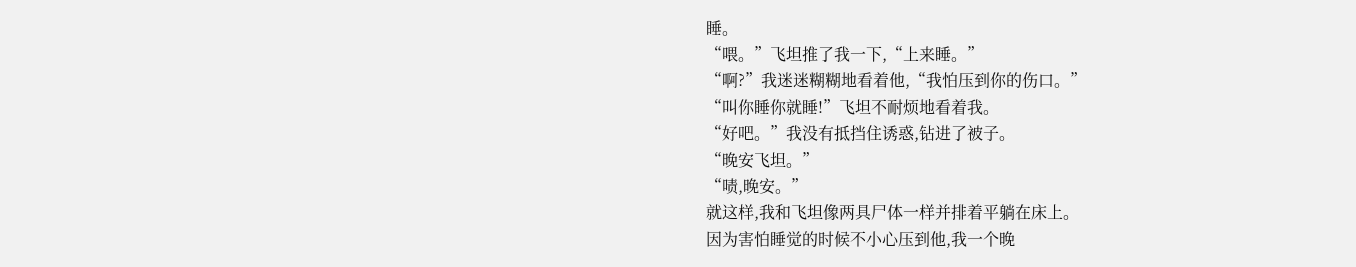睡。
“喂。”飞坦推了我一下,“上来睡。”
“啊?”我迷迷糊糊地看着他,“我怕压到你的伤口。”
“叫你睡你就睡!”飞坦不耐烦地看着我。
“好吧。”我没有抵挡住诱惑,钻进了被子。
“晚安飞坦。”
“啧,晚安。”
就这样,我和飞坦像两具尸体一样并排着平躺在床上。
因为害怕睡觉的时候不小心压到他,我一个晚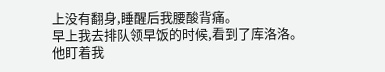上没有翻身,睡醒后我腰酸背痛。
早上我去排队领早饭的时候,看到了库洛洛。
他盯着我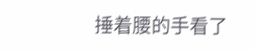捶着腰的手看了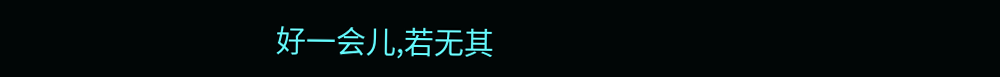好一会儿,若无其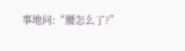事地问:“腰怎么了?”